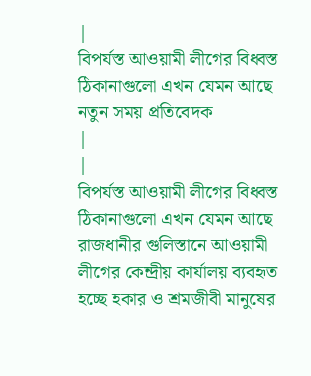|
বিপর্যস্ত আওয়ামী লীগের বিধ্বস্ত ঠিকানাগুলো এখন যেমন আছে
নতুন সময় প্রতিবেদক
|
|
বিপর্যস্ত আওয়ামী লীগের বিধ্বস্ত ঠিকানাগুলো এখন যেমন আছে রাজধানীর গুলিস্তানে আওয়ামী লীগের কেন্দ্রীয় কার্যালয় ব্যবহৃত হচ্ছে হকার ও শ্রমজীবী মানুষের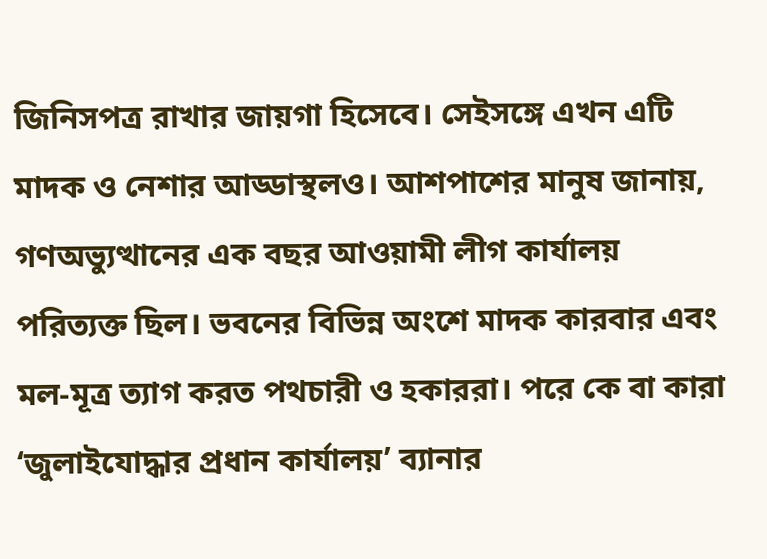জিনিসপত্র রাখার জায়গা হিসেবে। সেইসঙ্গে এখন এটি মাদক ও নেশার আড্ডাস্থলও। আশপাশের মানুষ জানায়, গণঅভ্যুত্থানের এক বছর আওয়ামী লীগ কার্যালয় পরিত্যক্ত ছিল। ভবনের বিভিন্ন অংশে মাদক কারবার এবং মল-মূত্র ত্যাগ করত পথচারী ও হকাররা। পরে কে বা কারা ‘জুলাইযোদ্ধার প্রধান কার্যালয়’ ব্যানার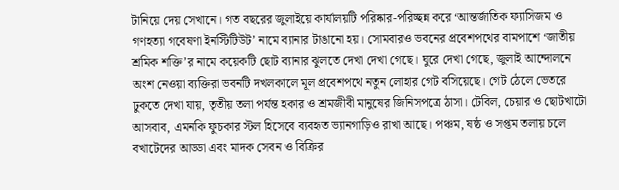টানিয়ে দেয় সেখানে। গত বছরের জুলাইয়ে কার্যালয়টি পরিষ্কার-পরিচ্ছন্ন করে ‘আন্তর্জাতিক ফ্যাসিজম ও গণহত্যা গবেষণা ইনস্টিটিউট’ নামে ব্যানার টাঙানো হয়। সোমবারও ভবনের প্রবেশপথের বামপাশে ‘জাতীয় শ্রমিক শক্তি’র নামে কয়েকটি ছোট ব্যানার ঝুলতে দেখা দেখা গেছে। ঘুরে দেখা গেছে, জুলাই আন্দোলনে অংশ নেওয়া ব্যক্তিরা ভবনটি দখলকালে মূল প্রবেশপথে নতুন লোহার গেট বসিয়েছে। গেট ঠেলে ভেতরে ঢুকতে দেখা যায়, তৃতীয় তলা পর্যন্ত হকার ও শ্রমজীবী মানুষের জিনিসপত্রে ঠাসা। টেবিল, চেয়ার ও ছোটখাটো আসবাব, এমনকি ফুচকার স্টল হিসেবে ব্যবহৃত ভ্যানগাড়িও রাখা আছে। পঞ্চম, ষষ্ঠ ও সপ্তম তলায় চলে বখাটেদের আড্ডা এবং মাদক সেবন ও বিক্রির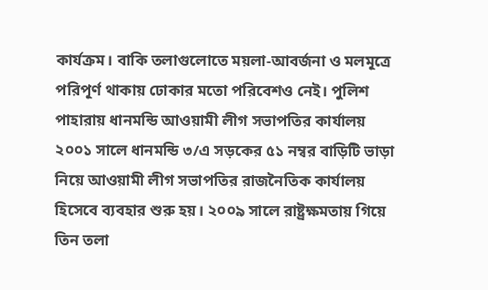কার্যক্রম। বাকি তলাগুলোতে ময়লা-আবর্জনা ও মলমূত্রে পরিপূর্ণ থাকায় ঢোকার মতো পরিবেশও নেই। পুলিশ পাহারায় ধানমন্ডি আওয়ামী লীগ সভাপতির কার্যালয় ২০০১ সালে ধানমন্ডি ৩/এ সড়কের ৫১ নম্বর বাড়িটি ভাড়া নিয়ে আওয়ামী লীগ সভাপতির রাজনৈতিক কার্যালয় হিসেবে ব্যবহার শুরু হয়। ২০০৯ সালে রাষ্ট্রক্ষমতায় গিয়ে তিন তলা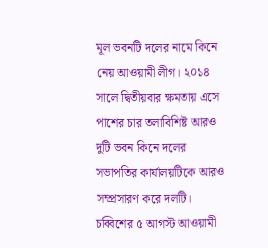মূল ভবনটি দলের নামে কিনে নেয় আওয়ামী লীগ। ২০১৪ সালে দ্বিতীয়বার ক্ষমতায় এসে পাশের চার তলাবিশিষ্ট আরও দুটি ভবন কিনে দলের সভাপতির কার্যালয়টিকে আরও সম্প্রসারণ করে দলটি। চব্বিশের ৫ আগস্ট আওয়ামী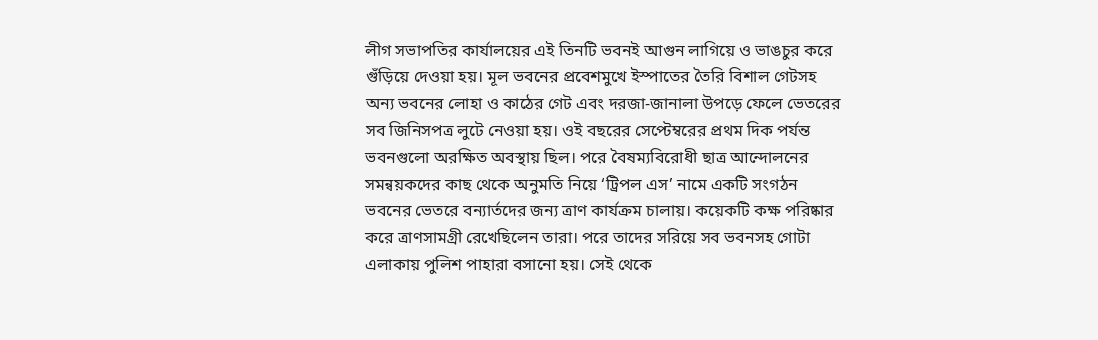লীগ সভাপতির কার্যালয়ের এই তিনটি ভবনই আগুন লাগিয়ে ও ভাঙচুর করে গুঁড়িয়ে দেওয়া হয়। মূল ভবনের প্রবেশমুখে ইস্পাতের তৈরি বিশাল গেটসহ অন্য ভবনের লোহা ও কাঠের গেট এবং দরজা-জানালা উপড়ে ফেলে ভেতরের সব জিনিসপত্র লুটে নেওয়া হয়। ওই বছরের সেপ্টেম্বরের প্রথম দিক পর্যন্ত ভবনগুলো অরক্ষিত অবস্থায় ছিল। পরে বৈষম্যবিরোধী ছাত্র আন্দোলনের সমন্বয়কদের কাছ থেকে অনুমতি নিয়ে ‘ট্রিপল এস’ নামে একটি সংগঠন ভবনের ভেতরে বন্যার্তদের জন্য ত্রাণ কার্যক্রম চালায়। কয়েকটি কক্ষ পরিষ্কার করে ত্রাণসামগ্রী রেখেছিলেন তারা। পরে তাদের সরিয়ে সব ভবনসহ গোটা এলাকায় পুলিশ পাহারা বসানো হয়। সেই থেকে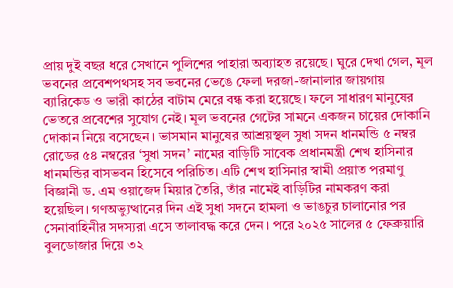প্রায় দুই বছর ধরে সেখানে পুলিশের পাহারা অব্যাহত রয়েছে। ঘুরে দেখা গেল, মূল ভবনের প্রবেশপথসহ সব ভবনের ভেঙে ফেলা দরজা-জানালার জায়গায় ব্যারিকেড ও ভারী কাঠের বাটাম মেরে বন্ধ করা হয়েছে। ফলে সাধারণ মানুষের ভেতরে প্রবেশের সুযোগ নেই। মূল ভবনের গেটের সামনে একজন চায়ের দোকানি দোকান নিয়ে বসেছেন। ভাসমান মানুষের আশ্রয়স্থল সুধা সদন ধানমন্ডি ৫ নম্বর রোডের ৫৪ নম্বরের ‘সুধা সদন’ নামের বাড়িটি সাবেক প্রধানমন্ত্রী শেখ হাসিনার ধানমন্ডির বাসভবন হিসেবে পরিচিত। এটি শেখ হাসিনার স্বামী প্রয়াত পরমাণু বিজ্ঞানী ড. এম ওয়াজেদ মিয়ার তৈরি, তাঁর নামেই বাড়িটির নামকরণ করা হয়েছিল। গণঅভ্যুত্থানের দিন এই সুধা সদনে হামলা ও ভাঙচুর চালানোর পর সেনাবাহিনীর সদস্যরা এসে তালাবদ্ধ করে দেন। পরে ২০২৫ সালের ৫ ফেব্রুয়ারি বুলডোজার দিয়ে ৩২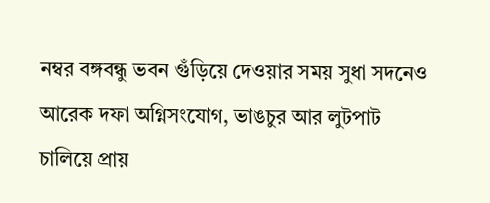নম্বর বঙ্গবন্ধু ভবন গুঁড়িয়ে দেওয়ার সময় সুধা সদনেও আরেক দফা অগ্নিসংযোগ, ভাঙচুর আর লুটপাট চালিয়ে প্রায়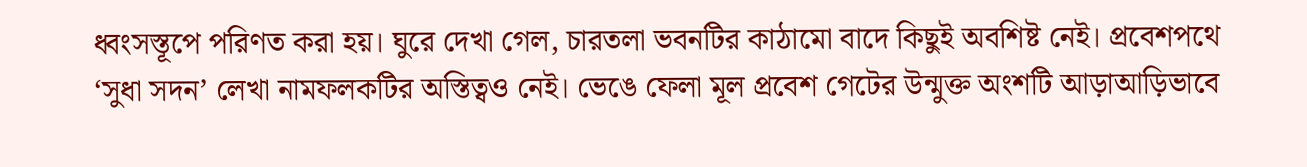ধ্বংসস্তূপে পরিণত করা হয়। ঘুরে দেখা গেল, চারতলা ভবনটির কাঠামো বাদে কিছুই অবশিষ্ট নেই। প্রবেশপথে ‘সুধা সদন’ লেখা নামফলকটির অস্তিত্বও নেই। ভেঙে ফেলা মূল প্রবেশ গেটের উন্মুক্ত অংশটি আড়াআড়িভাবে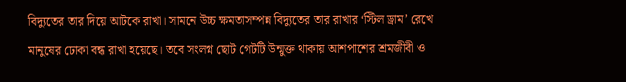বিদ্যুতের তার দিয়ে আটকে রাখা। সামনে উচ্চ ক্ষমতাসম্পন্ন বিদ্যুতের তার রাখার ‘স্টিল ড্রাম’ রেখে মানুষের ঢোকা বন্ধ রাখা হয়েছে। তবে সংলগ্ন ছোট গেটটি উন্মুক্ত থাকায় আশপাশের শ্রমজীবী ও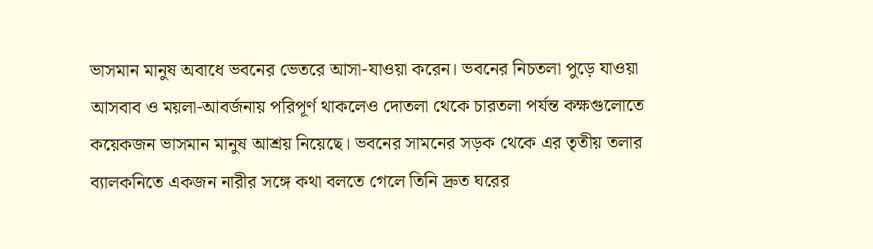ভাসমান মানুষ অবাধে ভবনের ভেতরে আসা-যাওয়া করেন। ভবনের নিচতলা পুড়ে যাওয়া আসবাব ও ময়লা-আবর্জনায় পরিপূর্ণ থাকলেও দোতলা থেকে চারতলা পর্যন্ত কক্ষগুলোতে কয়েকজন ভাসমান মানুষ আশ্রয় নিয়েছে। ভবনের সামনের সড়ক থেকে এর তৃতীয় তলার ব্যালকনিতে একজন নারীর সঙ্গে কথা বলতে গেলে তিনি দ্রুত ঘরের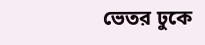ভেতর ঢুকে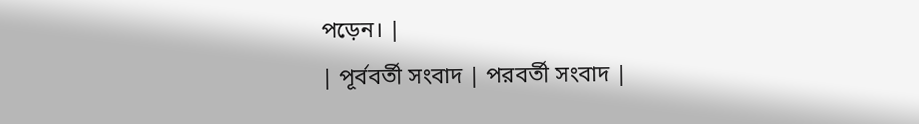পড়েন। |
| পূর্ববর্তী সংবাদ | পরবর্তী সংবাদ |